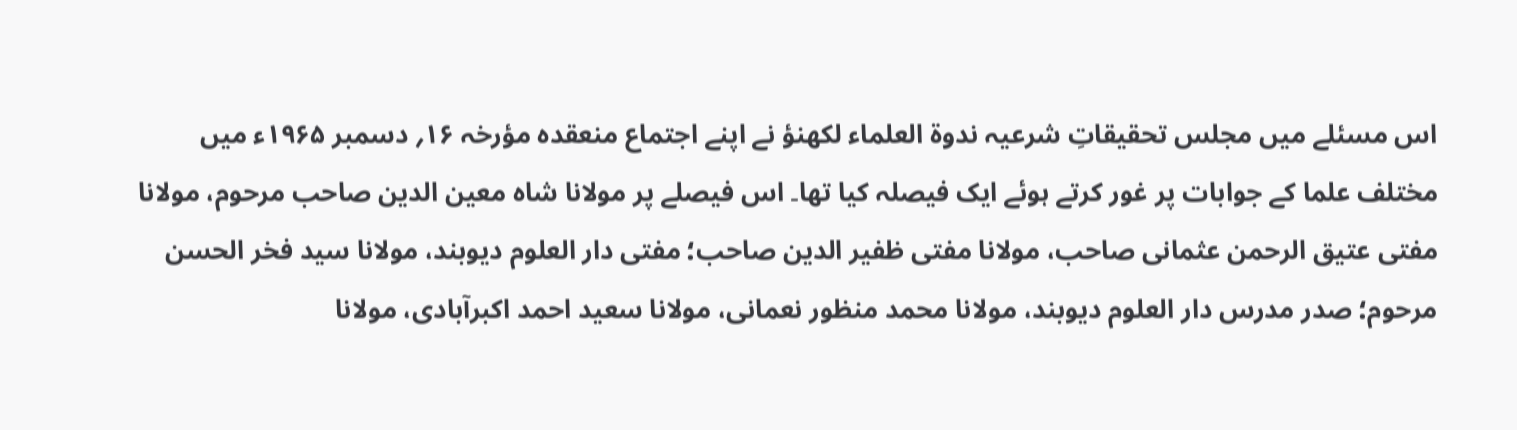اس مسئلے میں مجلس تحقیقاتِ شرعیہ ندوۃ العلماء لکھنؤ نے اپنے اجتماع منعقدہ مؤرخہ ۱۶؍ دسمبر ۱۹۶۵ء میں مختلف علما کے جوابات پر غور کرتے ہوئے ایک فیصلہ کیا تھا۔ اس فیصلے پر مولانا شاہ معین الدین صاحب مرحوم، مولانا مفتی عتیق الرحمن عثمانی صاحب، مولانا مفتی ظفیر الدین صاحب؛ مفتی دار العلوم دیوبند، مولانا سید فخر الحسن مرحوم؛ صدر مدرس دار العلوم دیوبند، مولانا محمد منظور نعمانی، مولانا سعید احمد اکبرآبادی، مولانا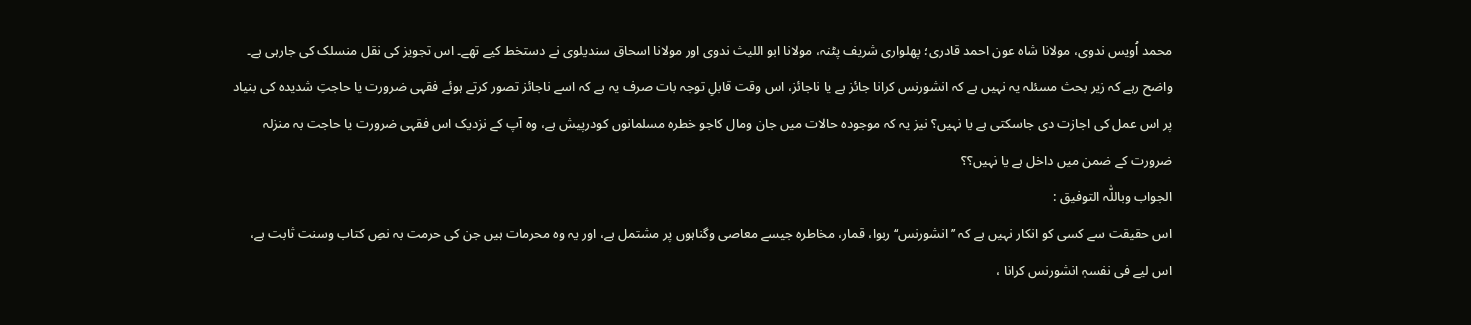محمد اُویس ندوی، مولانا شاہ عون احمد قادری؛ پھلواری شریف پٹنہ، مولانا ابو اللیث ندوی اور مولانا اسحاق سندیلوی نے دستخط کیے تھے۔ اس تجویز کی نقل منسلک کی جارہی ہے۔
واضح رہے کہ زیر بحث مسئلہ یہ نہیں ہے کہ انشورنس کرانا جائز ہے یا ناجائز، اس وقت قابلِ توجہ بات صرف یہ ہے کہ اسے ناجائز تصور کرتے ہوئے فقہی ضرورت یا حاجتِ شدیدہ کی بنیاد پر اس عمل کی اجازت دی جاسکتی ہے یا نہیں؟ نیز یہ کہ موجودہ حالات میں جان ومال کاجو خطرہ مسلمانوں کودرپیش ہے، وہ آپ کے نزدیک اس فقہی ضرورت یا حاجت بہ منزلہ ضرورت کے ضمن میں داخل ہے یا نہیں؟؟
الجواب وباللّٰہ التوفیق :
اس حقیقت سے کسی کو انکار نہیں ہے کہ ’’انشورنس‘‘ ربوا، قمار، مخاطرہ جیسے معاصی وگناہوں پر مشتمل ہے، اور یہ وہ محرمات ہیں جن کی حرمت بہ نصِ کتاب وسنت ثابت ہے، اس لیے فی نفسہٖ انشورنس کرانا ،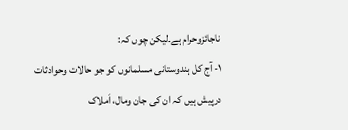ناجائزوحرام ہے۔لیکن چوں کہ:
۱- آج کل ہندوستانی مسلمانوں کو جو حالات وحوادثات درپیش ہیں کہ ان کی جان ومال، اَملاک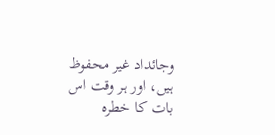وجائداد غیر محفوظ ہیں، اور ہر وقت اس بات کا خطرہ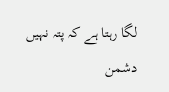لگا رہتا ہے کہ پتہ نہیں دشمن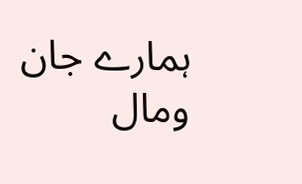ہمارے جان ومال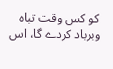کو کس وقت تباہ وبرباد کردے گا، اس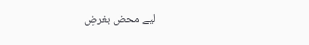لیے محض بغرضِ